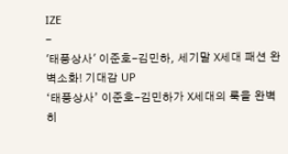IZE
-
'태풍상사' 이준호-김민하, 세기말 X세대 패션 완벽소화! 기대감 UP
‘태풍상사’ 이준호-김민하가 X세대의 룩을 완벽히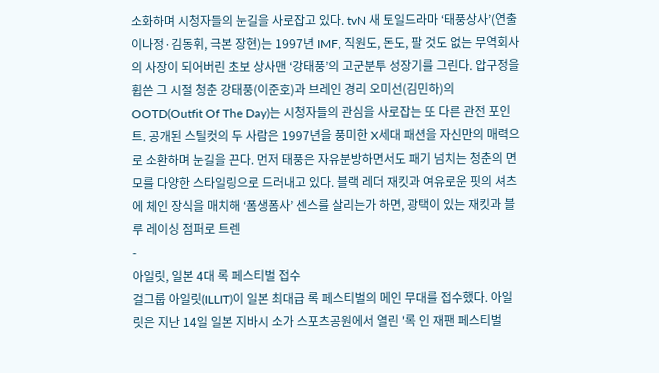소화하며 시청자들의 눈길을 사로잡고 있다. tvN 새 토일드라마 ‘태풍상사’(연출 이나정·김동휘, 극본 장현)는 1997년 IMF, 직원도, 돈도, 팔 것도 없는 무역회사의 사장이 되어버린 초보 상사맨 ‘강태풍’의 고군분투 성장기를 그린다. 압구정을 휩쓴 그 시절 청춘 강태풍(이준호)과 브레인 경리 오미선(김민하)의 OOTD(Outfit Of The Day)는 시청자들의 관심을 사로잡는 또 다른 관전 포인트. 공개된 스틸컷의 두 사람은 1997년을 풍미한 X세대 패션을 자신만의 매력으로 소환하며 눈길을 끈다. 먼저 태풍은 자유분방하면서도 패기 넘치는 청춘의 면모를 다양한 스타일링으로 드러내고 있다. 블랙 레더 재킷과 여유로운 핏의 셔츠에 체인 장식을 매치해 ‘폼생폼사’ 센스를 살리는가 하면, 광택이 있는 재킷과 블루 레이싱 점퍼로 트렌
-
아일릿, 일본 4대 록 페스티벌 접수
걸그룹 아일릿(ILLIT)이 일본 최대급 록 페스티벌의 메인 무대를 접수했다. 아일릿은 지난 14일 일본 지바시 소가 스포츠공원에서 열린 '록 인 재팬 페스티벌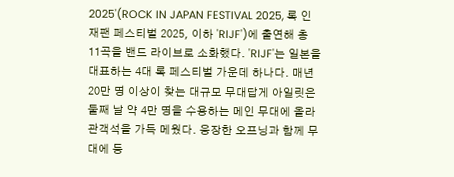2025'(ROCK IN JAPAN FESTIVAL 2025, 록 인 재팬 페스티벌 2025, 이하 'RIJF')에 출연해 총 11곡을 밴드 라이브로 소화했다. 'RIJF'는 일본을 대표하는 4대 록 페스티벌 가운데 하나다. 매년 20만 명 이상이 찾는 대규모 무대답게 아일릿은 둘째 날 약 4만 명을 수용하는 메인 무대에 올라 관객석을 가득 메웠다. 웅장한 오프닝과 함께 무대에 등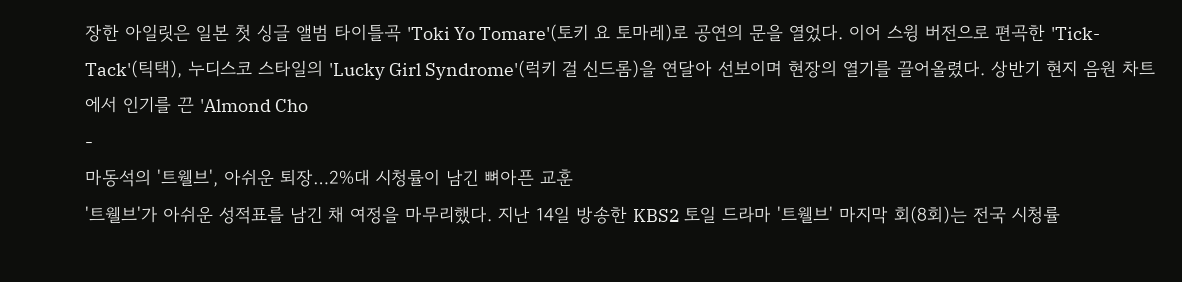장한 아일릿은 일본 첫 싱글 앨범 타이틀곡 'Toki Yo Tomare'(토키 요 토마레)로 공연의 문을 열었다. 이어 스윙 버전으로 편곡한 'Tick-Tack'(틱택), 누디스코 스타일의 'Lucky Girl Syndrome'(럭키 걸 신드롬)을 연달아 선보이며 현장의 열기를 끌어올렸다. 상반기 현지 음원 차트에서 인기를 끈 'Almond Cho
-
마동석의 '트웰브', 아쉬운 퇴장…2%대 시청률이 남긴 뼈아픈 교훈
'트웰브'가 아쉬운 성적표를 남긴 채 여정을 마무리했다. 지난 14일 방송한 KBS2 토일 드라마 '트웰브' 마지막 회(8회)는 전국 시청률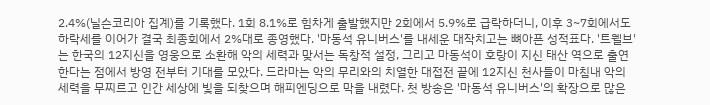2.4%(닐슨코리아 집계)를 기록했다. 1회 8.1%로 힘차게 출발했지만 2회에서 5.9%로 급락하더니, 이후 3~7회에서도 하락세를 이어가 결국 최종회에서 2%대로 종영했다. '마동석 유니버스'를 내세운 대작치고는 뼈아픈 성적표다. '트웰브'는 한국의 12지신을 영웅으로 소환해 악의 세력과 맞서는 독창적 설정, 그리고 마동석이 호랑이 지신 태산 역으로 출연한다는 점에서 방영 전부터 기대를 모았다. 드라마는 악의 무리와의 치열한 대접전 끝에 12지신 천사들이 마침내 악의 세력을 무찌르고 인간 세상에 빛을 되찾으며 해피엔딩으로 막을 내렸다. 첫 방송은 '마동석 유니버스'의 확장으로 많은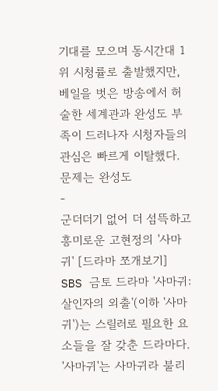기대를 모으며 동시간대 1위 시청률로 출발했지만, 베일을 벗은 방송에서 허술한 세계관과 완성도 부족이 드러나자 시청자들의 관심은 빠르게 이탈했다. 문제는 완성도
-
군더더기 없어 더 섬뜩하고 흥미로운 고현정의 '사마귀' [드라마 쪼개보기]
SBS 금토 드라마 '사마귀:살인자의 외출'(이하 '사마귀')는 스릴러로 필요한 요소들을 잘 갖춘 드라마다. '사마귀'는 사마귀라 불리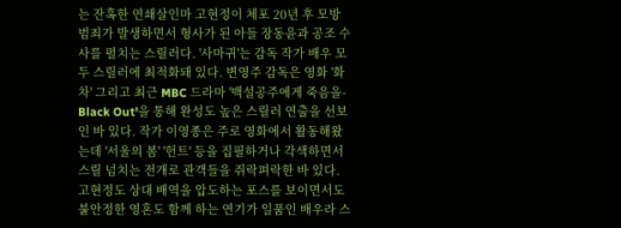는 잔혹한 연쇄살인마 고현정이 체포 20년 후 모방범죄가 발생하면서 형사가 된 아들 장동윤과 공조 수사를 펼치는 스릴러다. '사마귀'는 감독 작가 배우 모두 스릴러에 최적화돼 있다. 변영주 감독은 영화 '화차' 그리고 최근 MBC 드라마 '백설공주에게 죽음을-Black Out'을 통해 완성도 높은 스릴러 연출을 선보인 바 있다. 작가 이영종은 주로 영화에서 활동해왔는데 '서울의 봄' '헌트' 등을 집필하거나 각색하면서 스릴 넘치는 전개로 관객들을 쥐락펴락한 바 있다. 고현정도 상대 배역을 압도하는 포스를 보이면서도 불안정한 영혼도 함께 하는 연기가 일품인 배우라 스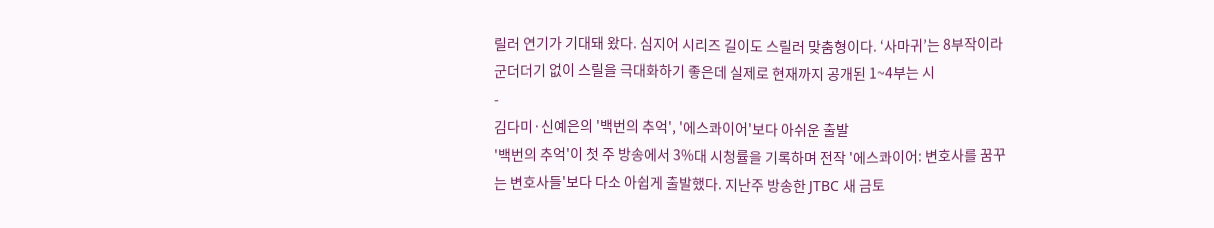릴러 연기가 기대돼 왔다. 심지어 시리즈 길이도 스릴러 맞춤형이다. ‘사마귀’는 8부작이라 군더더기 없이 스릴을 극대화하기 좋은데 실제로 현재까지 공개된 1~4부는 시
-
김다미·신예은의 '백번의 추억', '에스콰이어'보다 아쉬운 출발
'백번의 추억'이 첫 주 방송에서 3%대 시청률을 기록하며 전작 '에스콰이어: 변호사를 꿈꾸는 변호사들'보다 다소 아쉽게 출발했다. 지난주 방송한 JTBC 새 금토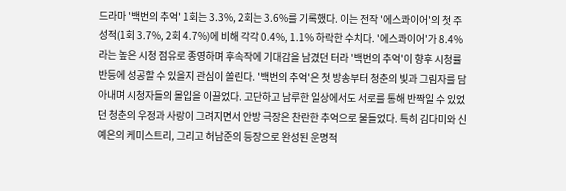드라마 '백번의 추억' 1회는 3.3%, 2회는 3.6%를 기록했다. 이는 전작 '에스콰이어'의 첫 주 성적(1회 3.7%, 2회 4.7%)에 비해 각각 0.4%, 1.1% 하락한 수치다. '에스콰이어'가 8.4%라는 높은 시청 점유로 종영하며 후속작에 기대감을 남겼던 터라 '백번의 추억'이 향후 시청률 반등에 성공할 수 있을지 관심이 쏠린다. '백번의 추억'은 첫 방송부터 청춘의 빛과 그림자를 담아내며 시청자들의 몰입을 이끌었다. 고단하고 남루한 일상에서도 서로를 통해 반짝일 수 있었던 청춘의 우정과 사랑이 그려지면서 안방 극장은 찬란한 추억으로 물들었다. 특히 김다미와 신예은의 케미스트리, 그리고 허남준의 등장으로 완성된 운명적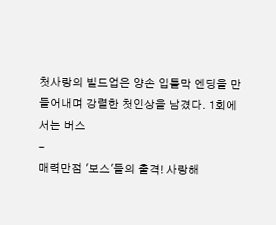첫사랑의 빌드업은 양손 입틀막 엔딩을 만들어내며 강렬한 첫인상을 남겼다. 1회에서는 버스
-
매력만점 '보스'들의 출격! 사랑해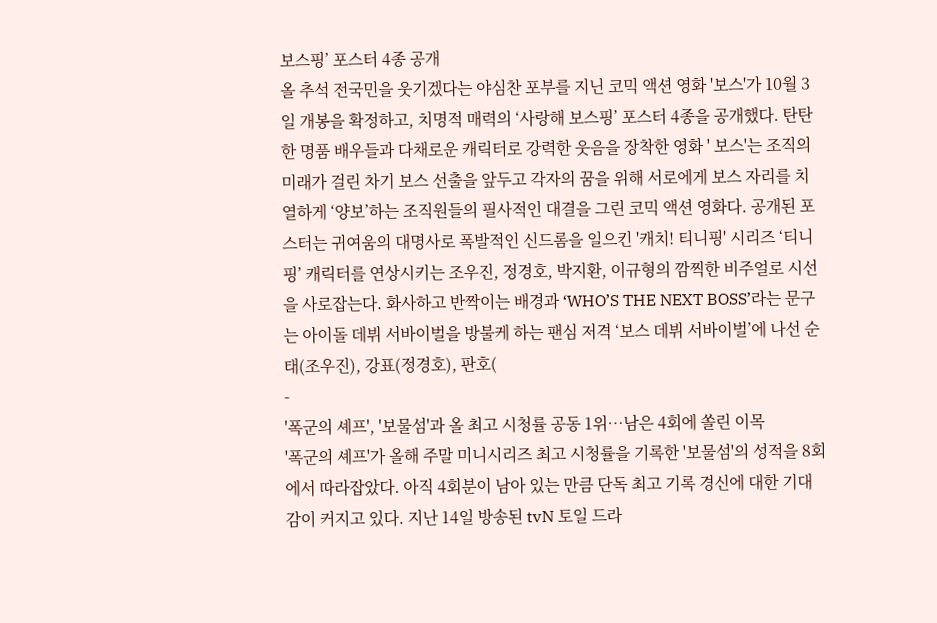보스핑’ 포스터 4종 공개
올 추석 전국민을 웃기겠다는 야심찬 포부를 지닌 코믹 액션 영화 '보스'가 10월 3일 개봉을 확정하고, 치명적 매력의 ‘사랑해 보스핑’ 포스터 4종을 공개했다. 탄탄한 명품 배우들과 다채로운 캐릭터로 강력한 웃음을 장착한 영화 ' 보스'는 조직의 미래가 걸린 차기 보스 선출을 앞두고 각자의 꿈을 위해 서로에게 보스 자리를 치열하게 ‘양보’하는 조직원들의 필사적인 대결을 그린 코믹 액션 영화다. 공개된 포스터는 귀여움의 대명사로 폭발적인 신드롬을 일으킨 '캐치! 티니핑' 시리즈 ‘티니핑’ 캐릭터를 연상시키는 조우진, 정경호, 박지환, 이규형의 깜찍한 비주얼로 시선을 사로잡는다. 화사하고 반짝이는 배경과 ‘WHO’S THE NEXT BOSS’라는 문구는 아이돌 데뷔 서바이벌을 방불케 하는 팬심 저격 ‘보스 데뷔 서바이벌’에 나선 순태(조우진), 강표(정경호), 판호(
-
'폭군의 셰프', '보물섬'과 올 최고 시청률 공동 1위…남은 4회에 쏠린 이목
'폭군의 셰프'가 올해 주말 미니시리즈 최고 시청률을 기록한 '보물섬'의 성적을 8회에서 따라잡았다. 아직 4회분이 남아 있는 만큼 단독 최고 기록 경신에 대한 기대감이 커지고 있다. 지난 14일 방송된 tvN 토일 드라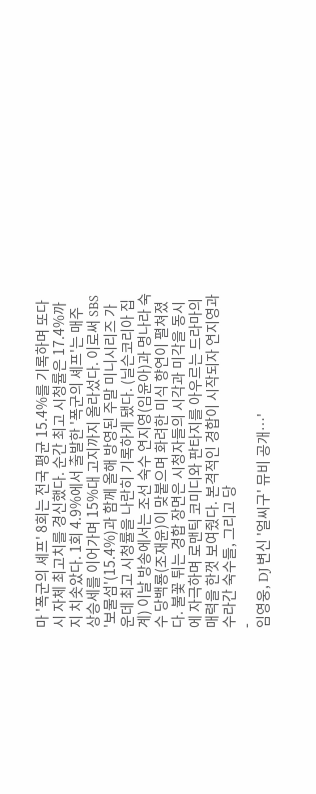마 '폭군의 셰프' 8회는 전국 평균 15.4%를 기록하며 또다시 자체 최고치를 경신했다. 순간 최고 시청률은 17.4%까지 치솟았다. 1회 4.9%에서 출발한 '폭군의 셰프'는 매주 상승세를 이어가며 15%대 고지까지 올라섰다. 이로써 SBS '보물섬'(15.4%)과 함께 올해 방영된 주말 미니시리즈 가운데 최고 시청률을 나란히 기록하게 됐다. (닐슨코리아 집계) 이날 방송에서는 조선 숙수 연지영(임윤아)과 명나라 숙수 당백룡(조재윤)이 맞붙으며 화려한 미식 향연이 펼쳐졌다. 불꽃 튀는 경합 장면은 시청자들의 시각과 미각을 동시에 자극하며 로맨틱 코미디와 판타지를 아우르는 드라마의 매력을 한껏 보여줬다. 본격적인 경합이 시작되자 연지영과 수라간 숙수들, 그리고 당
-
임영웅, DJ 변신 '얼씨구' 뮤비 공개…'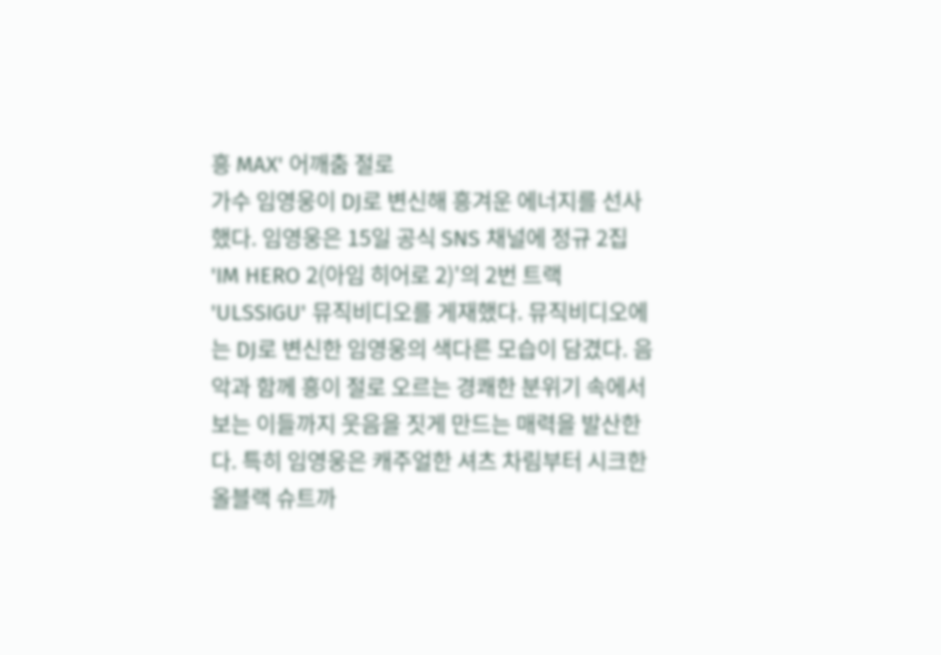흥 MAX' 어깨춤 절로
가수 임영웅이 DJ로 변신해 흥겨운 에너지를 선사했다. 임영웅은 15일 공식 SNS 채널에 정규 2집 'IM HERO 2(아임 히어로 2)'의 2번 트랙 'ULSSIGU' 뮤직비디오를 게재했다. 뮤직비디오에는 DJ로 변신한 임영웅의 색다른 모습이 담겼다. 음악과 함께 흥이 절로 오르는 경쾌한 분위기 속에서 보는 이들까지 웃음을 짓게 만드는 매력을 발산한다. 특히 임영웅은 캐주얼한 셔츠 차림부터 시크한 올블랙 슈트까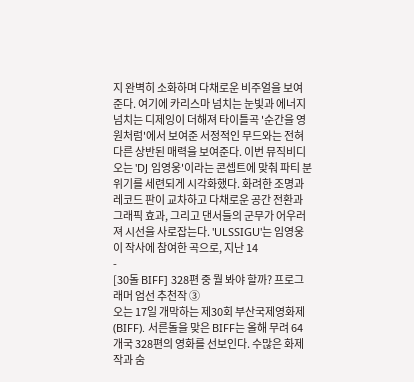지 완벽히 소화하며 다채로운 비주얼을 보여준다. 여기에 카리스마 넘치는 눈빛과 에너지 넘치는 디제잉이 더해져 타이틀곡 '순간을 영원처럼'에서 보여준 서정적인 무드와는 전혀 다른 상반된 매력을 보여준다. 이번 뮤직비디오는 'DJ 임영웅'이라는 콘셉트에 맞춰 파티 분위기를 세련되게 시각화했다. 화려한 조명과 레코드 판이 교차하고 다채로운 공간 전환과 그래픽 효과, 그리고 댄서들의 군무가 어우러져 시선을 사로잡는다. 'ULSSIGU'는 임영웅이 작사에 참여한 곡으로, 지난 14
-
[30돌 BIFF] 328편 중 뭘 봐야 할까? 프로그래머 엄선 추천작 ③
오는 17일 개막하는 제30회 부산국제영화제(BIFF). 서른돌을 맞은 BIFF는 올해 무려 64개국 328편의 영화를 선보인다. 수많은 화제작과 숨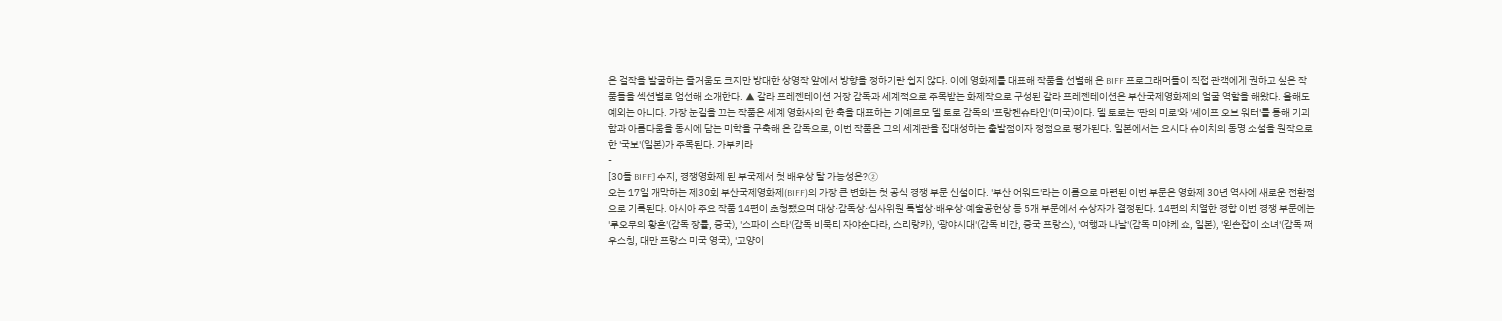은 걸작을 발굴하는 즐거움도 크지만 방대한 상영작 앞에서 방향을 정하기란 쉽지 않다. 이에 영화제를 대표해 작품을 선별해 온 BIFF 프로그래머들이 직접 관객에게 권하고 싶은 작품들을 섹션별로 엄선해 소개한다. ▲ 갈라 프레젠테이션 거장 감독과 세계적으로 주목받는 화제작으로 구성된 갈라 프레젠테이션은 부산국제영화제의 얼굴 역할을 해왔다. 올해도 예외는 아니다. 가장 눈길을 끄는 작품은 세계 영화사의 한 축을 대표하는 기예르모 델 토로 감독의 '프랑켄슈타인'(미국)이다. 델 토로는 '판의 미로'와 '셰이프 오브 워터'를 통해 기괴함과 아름다움을 동시에 담는 미학을 구축해 온 감독으로, 이번 작품은 그의 세계관을 집대성하는 출발점이자 정점으로 평가된다. 일본에서는 요시다 슈이치의 동명 소설을 원작으로 한 '국보'(일본)가 주목된다. 가부키라
-
[30돌 BIFF] 수지, 경쟁영화제 된 부국제서 첫 배우상 탈 가능성은?②
오는 17일 개막하는 제30회 부산국제영화제(BIFF)의 가장 큰 변화는 첫 공식 경쟁 부문 신설이다. '부산 어워드'라는 이름으로 마련된 이번 부문은 영화제 30년 역사에 새로운 전환점으로 기록된다. 아시아 주요 작품 14편이 초청됐으며 대상·감독상·심사위원 특별상·배우상·예술공헌상 등 5개 부문에서 수상자가 결정된다. 14편의 치열한 경합 이번 경쟁 부문에는 '루오무의 황혼'(감독 장률, 중국), '스파이 스타'(감독 비묵티 자야순다라, 스리랑카), '광야시대'(감독 비간, 중국 프랑스), '여행과 나날'(감독 미야케 쇼, 일본), '왼손잡이 소녀'(감독 쩌우스칭, 대만 프랑스 미국 영국), '고양이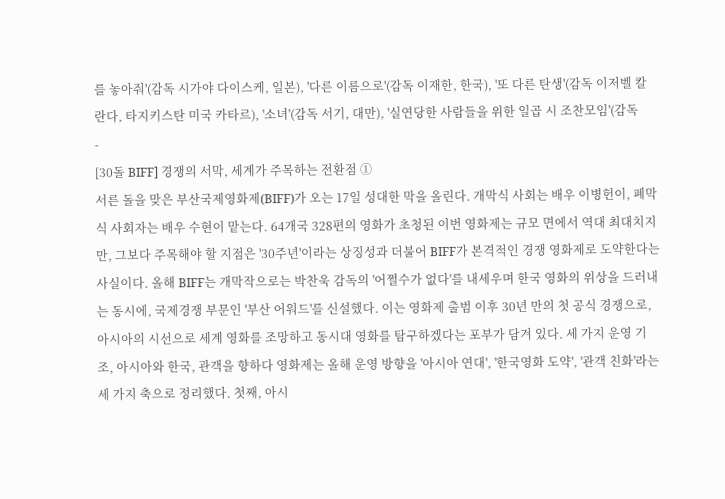를 놓아줘'(감독 시가야 다이스케, 일본), '다른 이름으로'(감독 이재한, 한국), '또 다른 탄생'(감독 이저벨 칼란다, 타지키스탄 미국 카타르), '소녀'(감독 서기, 대만), '실연당한 사람들을 위한 일곱 시 조찬모임'(감독
-
[30돌 BIFF] 경쟁의 서막, 세계가 주목하는 전환점 ①
서른 돌을 맞은 부산국제영화제(BIFF)가 오는 17일 성대한 막을 올린다. 개막식 사회는 배우 이병헌이, 폐막식 사회자는 배우 수현이 맡는다. 64개국 328편의 영화가 초청된 이번 영화제는 규모 면에서 역대 최대치지만, 그보다 주목해야 할 지점은 '30주년'이라는 상징성과 더불어 BIFF가 본격적인 경쟁 영화제로 도약한다는 사실이다. 올해 BIFF는 개막작으로는 박찬욱 감독의 '어쩔수가 없다'를 내세우며 한국 영화의 위상을 드러내는 동시에, 국제경쟁 부문인 '부산 어워드'를 신설했다. 이는 영화제 출범 이후 30년 만의 첫 공식 경쟁으로, 아시아의 시선으로 세계 영화를 조망하고 동시대 영화를 탐구하겠다는 포부가 담겨 있다. 세 가지 운영 기조, 아시아와 한국, 관객을 향하다 영화제는 올해 운영 방향을 '아시아 연대', '한국영화 도약', '관객 친화'라는 세 가지 축으로 정리했다. 첫째, 아시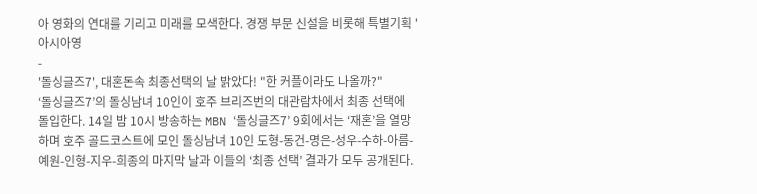아 영화의 연대를 기리고 미래를 모색한다. 경쟁 부문 신설을 비롯해 특별기획 '아시아영
-
'돌싱글즈7', 대혼돈속 최종선택의 날 밝았다! "한 커플이라도 나올까?"
‘돌싱글즈7’의 돌싱남녀 10인이 호주 브리즈번의 대관람차에서 최종 선택에 돌입한다. 14일 밤 10시 방송하는 MBN ‘돌싱글즈7’ 9회에서는 ‘재혼’을 열망하며 호주 골드코스트에 모인 돌싱남녀 10인 도형-동건-명은-성우-수하-아름-예원-인형-지우-희종의 마지막 날과 이들의 ‘최종 선택’ 결과가 모두 공개된다.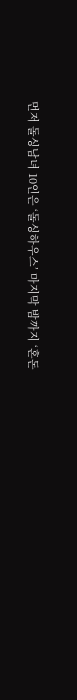먼저 돌싱남녀 10인은 ‘돌싱하우스’ 마지막 밤까지 ‘혼돈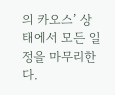의 카오스’ 상태에서 모든 일정을 마무리한다.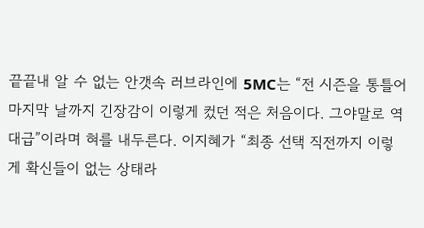끝끝내 알 수 없는 안갯속 러브라인에 5MC는 “전 시즌을 통틀어 마지막 날까지 긴장감이 이렇게 컸던 적은 처음이다. 그야말로 역대급”이라며 혀를 내두른다. 이지혜가 “최종 선택 직전까지 이렇게 확신들이 없는 상태라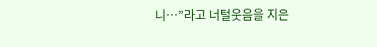니…”라고 너털웃음을 지은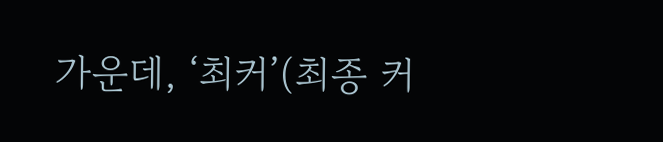가운데, ‘최커’(최종 커